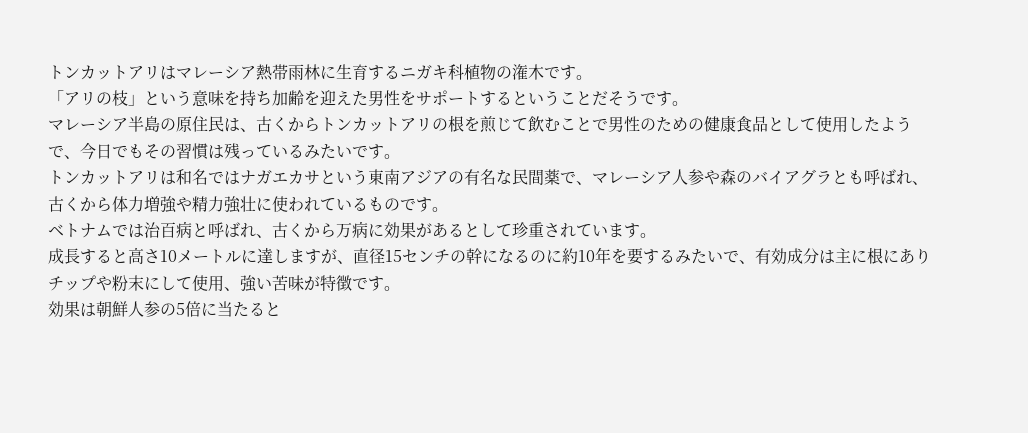トンカットアリはマレーシア熱帯雨林に生育するニガキ科植物の潅木です。
「アリの枝」という意味を持ち加齢を迎えた男性をサポートするということだそうです。
マレーシア半島の原住民は、古くからトンカットアリの根を煎じて飲むことで男性のための健康食品として使用したようで、今日でもその習慣は残っているみたいです。
トンカットアリは和名ではナガエカサという東南アジアの有名な民間薬で、マレーシア人参や森のバイアグラとも呼ばれ、古くから体力増強や精力強壮に使われているものです。
ベトナムでは治百病と呼ばれ、古くから万病に効果があるとして珍重されています。
成長すると高さ10メートルに達しますが、直径15センチの幹になるのに約10年を要するみたいで、有効成分は主に根にありチップや粉末にして使用、強い苦味が特徴です。
効果は朝鮮人参の5倍に当たると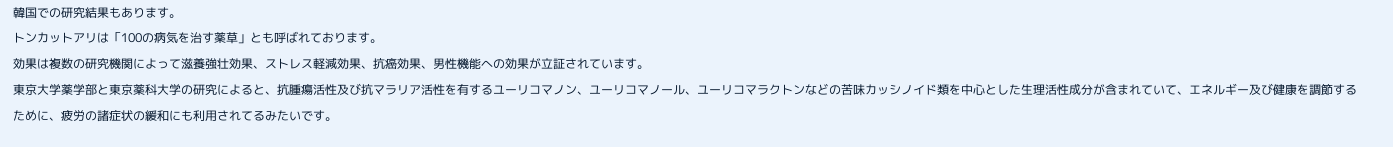韓国での研究結果もあります。
トンカットアリは「100の病気を治す薬草」とも呼ばれております。
効果は複数の研究機関によって滋養強壮効果、ストレス軽減効果、抗癌効果、男性機能への効果が立証されています。
東京大学薬学部と東京薬科大学の研究によると、抗腫瘍活性及び抗マラリア活性を有するユーリコマノン、ユーリコマノール、ユーリコマラクトンなどの苦味カッシノイド類を中心とした生理活性成分が含まれていて、エネルギー及び健康を調節するために、疲労の諸症状の緩和にも利用されてるみたいです。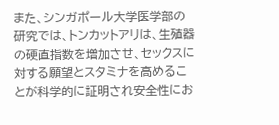また、シンガポール大学医学部の研究では、トンカットアリは、生殖器の硬直指数を増加させ、セックスに対する願望とスタミナを高めることが科学的に証明され安全性にお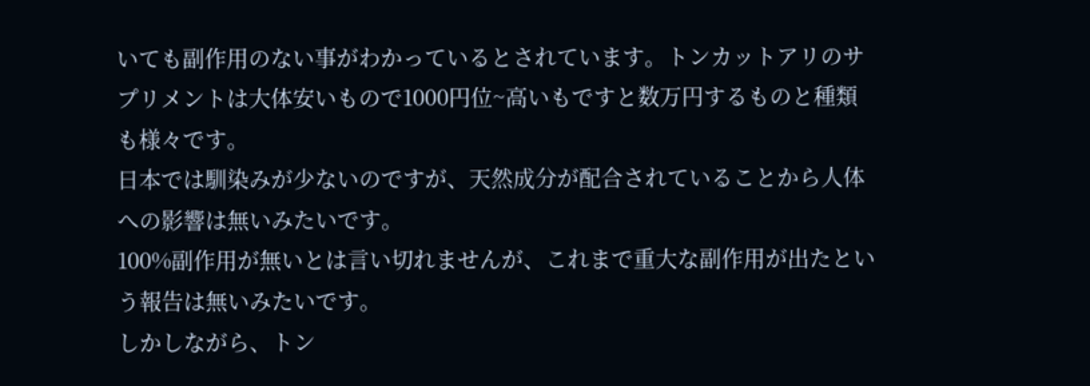いても副作用のない事がわかっているとされています。トンカットアリのサプリメントは大体安いもので1000円位~高いもですと数万円するものと種類も様々です。
日本では馴染みが少ないのですが、天然成分が配合されていることから人体への影響は無いみたいです。
100%副作用が無いとは言い切れませんが、これまで重大な副作用が出たという報告は無いみたいです。
しかしながら、トン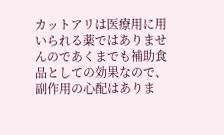カットアリは医療用に用いられる薬ではありませんのであくまでも補助食品としての効果なので、
副作用の心配はありま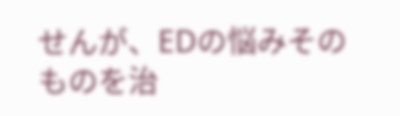せんが、EDの悩みそのものを治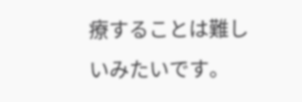療することは難しいみたいです。